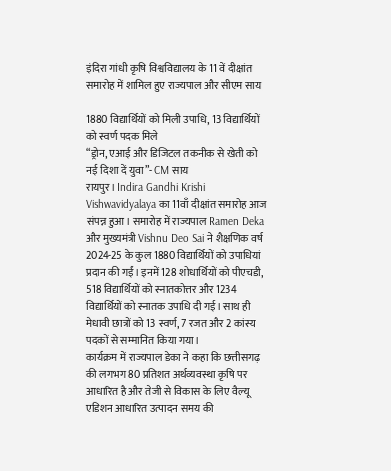इंदिरा गांधी कृषि विश्वविद्यालय के 11 वें दीक्षांत समारोह में शामिल हुए राज्यपाल और सीएम साय

1880 विद्यार्थियों को मिली उपाधि, 13 विद्यार्थियों को स्वर्ण पदक मिले
“ड्रोन, एआई और डिजिटल तकनीक से खेती को नई दिशा दें युवा”- CM साय
रायपुर। Indira Gandhi Krishi Vishwavidyalaya का 11वाँ दीक्षांत समारोह आज संपन्न हुआ। समारोह में राज्यपाल Ramen Deka और मुख्यमंत्री Vishnu Deo Sai ने शैक्षणिक वर्ष 2024-25 के कुल 1880 विद्यार्थियों को उपाधियां प्रदान की गईं। इनमें 128 शोधार्थियों को पीएचडी, 518 विद्यार्थियों को स्नातकोत्तर और 1234 विद्यार्थियों को स्नातक उपाधि दी गई। साथ ही मेधावी छात्रों को 13 स्वर्ण, 7 रजत और 2 कांस्य पदकों से सम्मानित किया गया।
कार्यक्रम में राज्यपाल डेका ने कहा कि छत्तीसगढ़ की लगभग 80 प्रतिशत अर्थव्यवस्था कृषि पर आधारित है और तेजी से विकास के लिए वैल्यू एडिशन आधारित उत्पादन समय की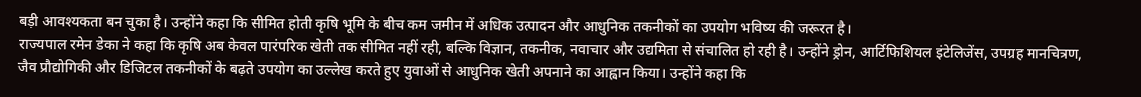बड़ी आवश्यकता बन चुका है। उन्होंने कहा कि सीमित होती कृषि भूमि के बीच कम जमीन में अधिक उत्पादन और आधुनिक तकनीकों का उपयोग भविष्य की जरूरत है।
राज्यपाल रमेन डेका ने कहा कि कृषि अब केवल पारंपरिक खेती तक सीमित नहीं रही, बल्कि विज्ञान, तकनीक, नवाचार और उद्यमिता से संचालित हो रही है। उन्होंने ड्रोन, आर्टिफिशियल इंटेलिजेंस, उपग्रह मानचित्रण, जैव प्रौद्योगिकी और डिजिटल तकनीकों के बढ़ते उपयोग का उल्लेख करते हुए युवाओं से आधुनिक खेती अपनाने का आह्वान किया। उन्होंने कहा कि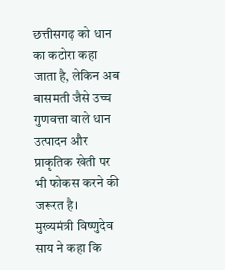छत्तीसगढ़ को धान का कटोरा कहा जाता है, लेकिन अब बासमती जैसे उच्च गुणवत्ता वाले धान उत्पादन और प्राकृतिक खेती पर भी फोकस करने की जरूरत है।
मुख्यमंत्री विष्णुदेव साय ने कहा कि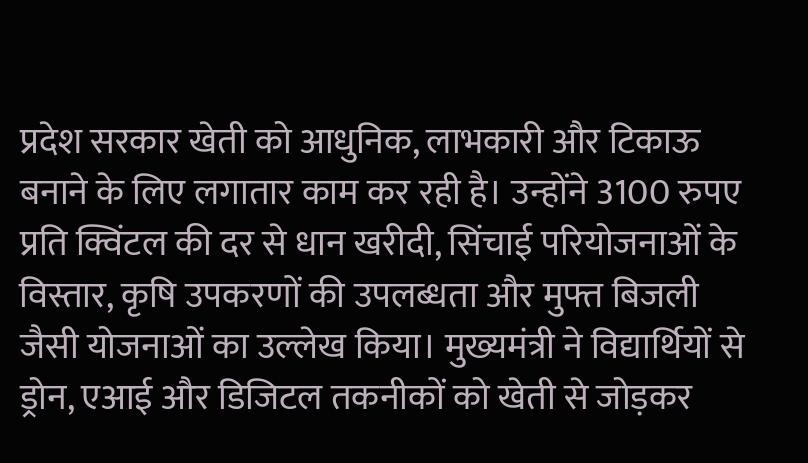प्रदेश सरकार खेती को आधुनिक, लाभकारी और टिकाऊ बनाने के लिए लगातार काम कर रही है। उन्होंने 3100 रुपए प्रति क्विंटल की दर से धान खरीदी, सिंचाई परियोजनाओं के विस्तार, कृषि उपकरणों की उपलब्धता और मुफ्त बिजली जैसी योजनाओं का उल्लेख किया। मुख्यमंत्री ने विद्यार्थियों से ड्रोन, एआई और डिजिटल तकनीकों को खेती से जोड़कर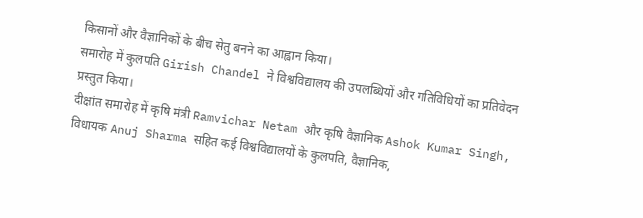किसानों और वैज्ञानिकों के बीच सेतु बनने का आह्वान किया।
समारोह में कुलपति Girish Chandel ने विश्वविद्यालय की उपलब्धियों और गतिविधियों का प्रतिवेदन प्रस्तुत किया।
दीक्षांत समारोह में कृषि मंत्री Ramvichar Netam और कृषि वैज्ञानिक Ashok Kumar Singh, विधायक Anuj Sharma सहित कई विश्वविद्यालयों के कुलपति, वैज्ञानिक,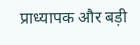प्राध्यापक और बड़ी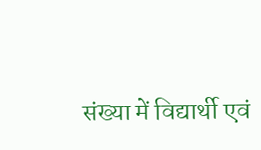संख्या में विद्यार्थी एवं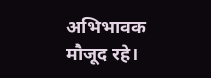अभिभावक मौजूद रहे।